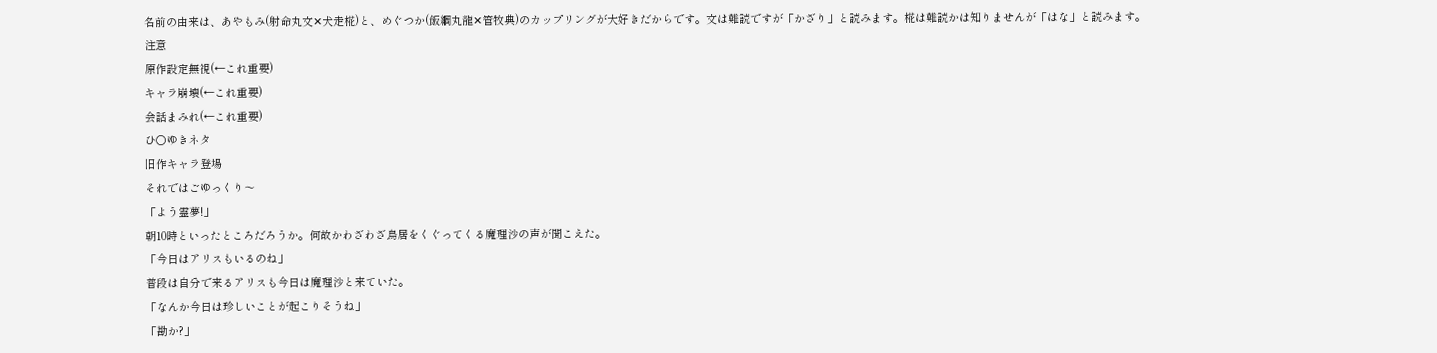名前の由来は、あやもみ(射命丸文✕犬走椛)と、めぐつか(飯綱丸龍✕管牧典)のカップリングが大好きだからです。文は難読ですが「かざり」と読みます。椛は難読かは知りませんが「はな」と読みます。
注意
原作設定無視(←これ重要)
キャラ崩壊(←これ重要)
会話まみれ(←これ重要)
ひ○ゆきネタ
旧作キャラ登場
それではごゆっくり〜
「よう霊夢!」
朝10時といったところだろうか。何故かわざわざ鳥居をくぐってくる魔理沙の声が聞こえた。
「今日はアリスもいるのね」
普段は自分で来るアリスも今日は魔理沙と来ていた。
「なんか今日は珍しいことが起こりそうね」
「勘か?」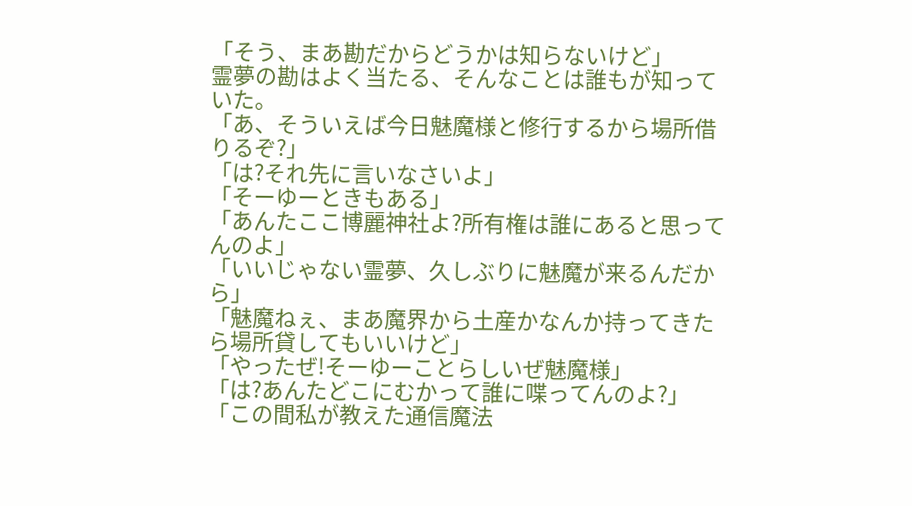「そう、まあ勘だからどうかは知らないけど」
霊夢の勘はよく当たる、そんなことは誰もが知っていた。
「あ、そういえば今日魅魔様と修行するから場所借りるぞ?」
「は?それ先に言いなさいよ」
「そーゆーときもある」
「あんたここ博麗神社よ?所有権は誰にあると思ってんのよ」
「いいじゃない霊夢、久しぶりに魅魔が来るんだから」
「魅魔ねぇ、まあ魔界から土産かなんか持ってきたら場所貸してもいいけど」
「やったぜ!そーゆーことらしいぜ魅魔様」
「は?あんたどこにむかって誰に喋ってんのよ?」
「この間私が教えた通信魔法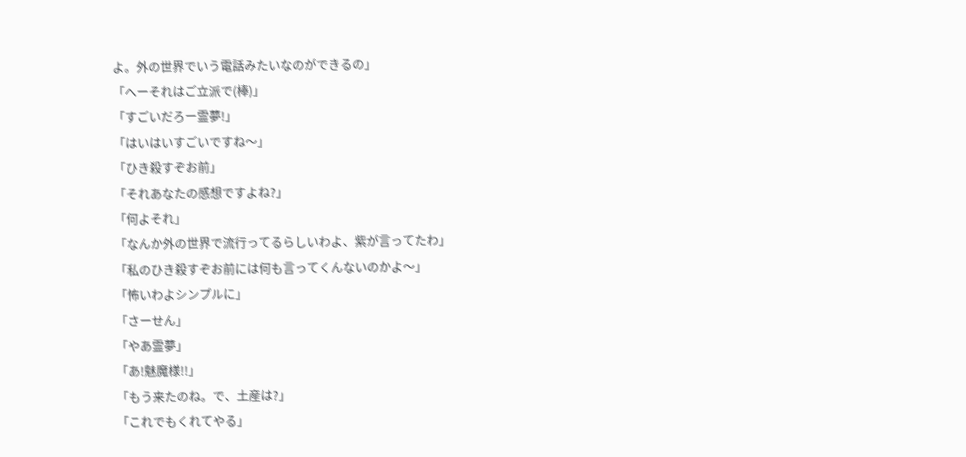よ。外の世界でいう電話みたいなのができるの」
「へーそれはご立派で(棒)」
「すごいだろー霊夢!」
「はいはいすごいですね〜」
「ひき殺すぞお前」
「それあなたの感想ですよね?」
「何よそれ」
「なんか外の世界で流行ってるらしいわよ、紫が言ってたわ」
「私のひき殺すぞお前には何も言ってくんないのかよ〜」
「怖いわよシンプルに」
「さーせん」
「やあ霊夢」
「あ!魅魔様!!」
「もう来たのね。で、土産は?」
「これでもくれてやる」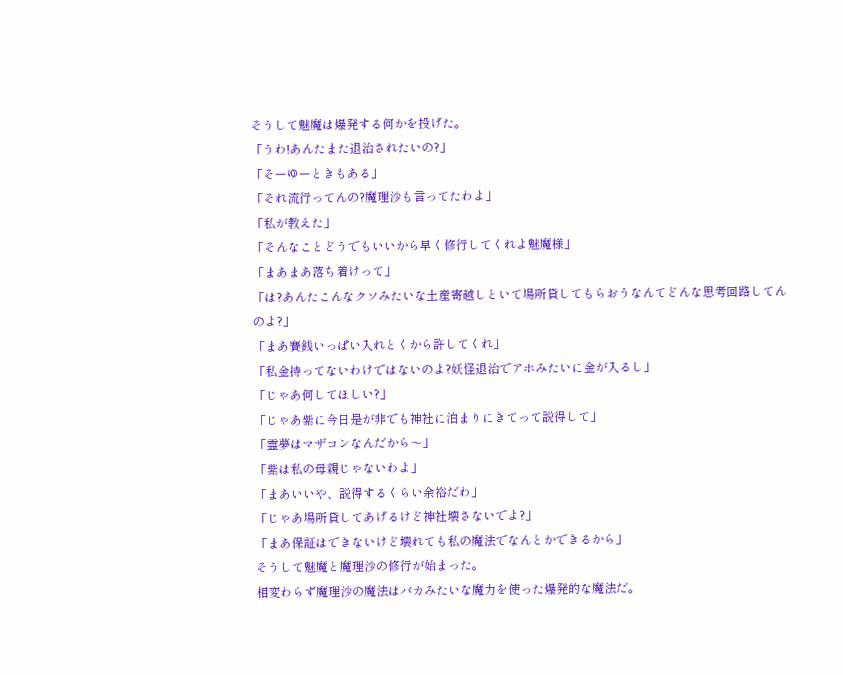そうして魅魔は爆発する何かを投げた。
「うわ!あんたまた退治されたいの?」
「そーゆーときもある」
「それ流行ってんの?魔理沙も言ってたわよ」
「私が教えた」
「そんなことどうでもいいから早く修行してくれよ魅魔様」
「まあまあ落ち着けって」
「は?あんたこんなクソみたいな土産寄越しといて場所貸してもらおうなんてどんな思考回路してんのよ?」
「まあ賽銭いっぱい入れとくから許してくれ」
「私金持ってないわけではないのよ?妖怪退治でアホみたいに金が入るし」
「じゃあ何してほしい?」
「じゃあ紫に今日是が非でも神社に泊まりにきてって説得して」
「霊夢はマザコンなんだから〜」
「紫は私の母親じゃないわよ」
「まあいいや、説得するくらい余裕だわ」
「じゃあ場所貸してあげるけど神社壊さないでよ?」
「まあ保証はできないけど壊れても私の魔法でなんとかできるから」
そうして魅魔と魔理沙の修行が始まった。
相変わらず魔理沙の魔法はバカみたいな魔力を使った爆発的な魔法だ。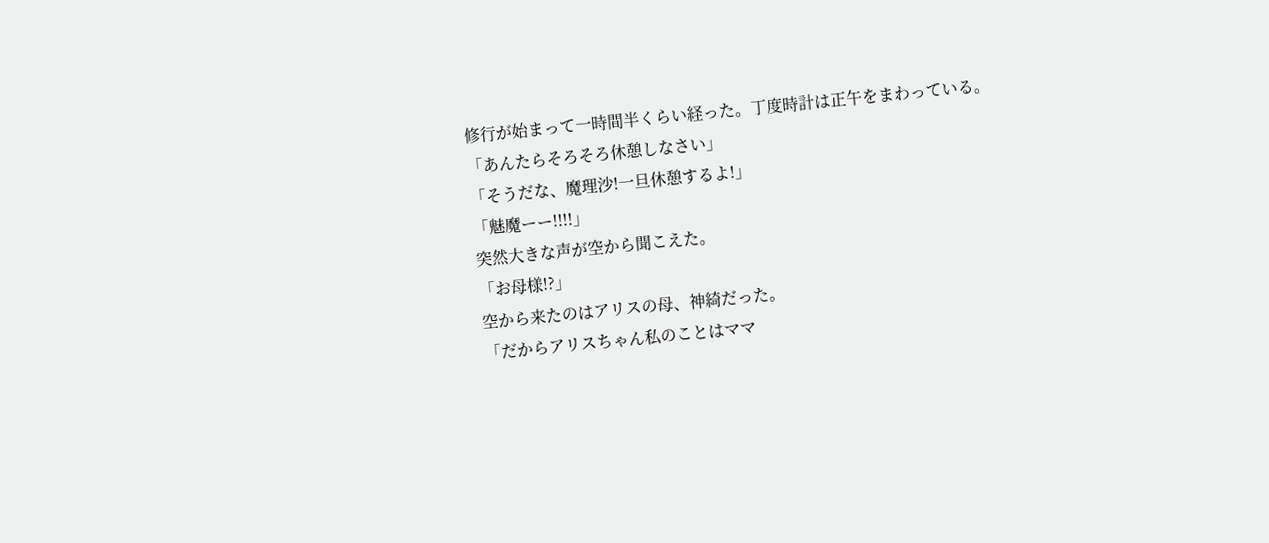修行が始まって一時間半くらい経った。丁度時計は正午をまわっている。
「あんたらそろそろ休憩しなさい」
「そうだな、魔理沙!一旦休憩するよ!」
「魅魔ーー!!!!」
突然大きな声が空から聞こえた。
「お母様!?」
空から来たのはアリスの母、神綺だった。
「だからアリスちゃん私のことはママ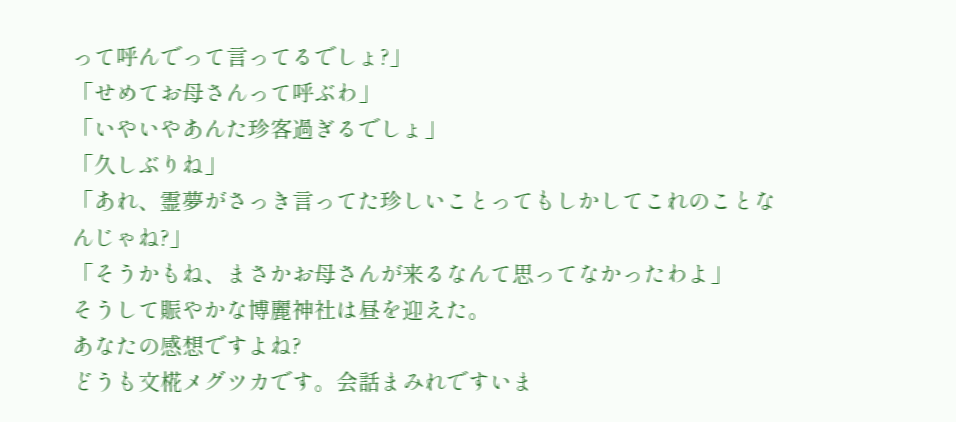って呼んでって言ってるでしょ?」
「せめてお母さんって呼ぶわ」
「いやいやあんた珍客過ぎるでしょ」
「久しぶりね」
「あれ、霊夢がさっき言ってた珍しいことってもしかしてこれのことなんじゃね?」
「そうかもね、まさかお母さんが来るなんて思ってなかったわよ」
そうして賑やかな博麗神社は昼を迎えた。
あなたの感想ですよね?
どうも文椛メグツカです。会話まみれですいま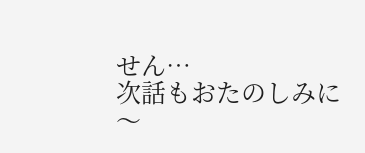せん…
次話もおたのしみに〜